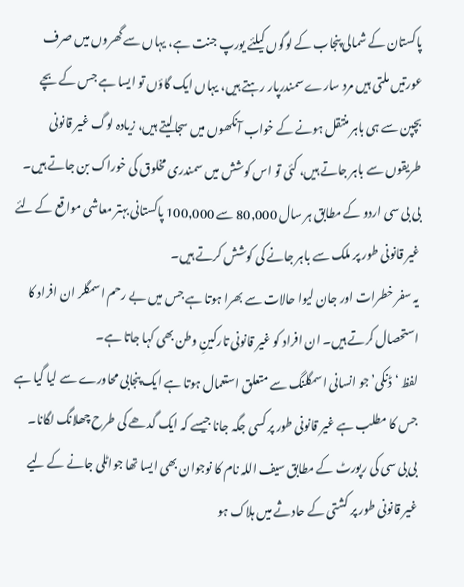پاکستان کے شمالی پنجاب کے لوگوں کیلئے یورپ جنت ہے، یہاں سے گھروں میں صرف عورتیں ملتی ہیں مرد سارے سمندرپار رہتے ہیں، یہاں ایک گاؤں تو ایسا ہے جس کے بچے بچپن سے ہی باہر منتقل ہونے کے خواب آنکھوں میں سجالیتے ہیں، زیادہ لوگ غیر قانونی طریقوں سے باہر جاتے ہیں، کئی تو اس کوشش میں سمندری مخلوق کی خوراک بن جاتے ہیں۔
بی بی سی اردو کے مطابق ہر سال 80,000 سے 100,000 پاکستانی بہتر معاشی مواقع کے لئے غیر قانونی طور پر ملک سے باہر جانے کی کوشش کرتے ہیں۔
یہ سفر خطرات اور جان لیوا حالات سے بھرا ہوتا ہے جس میں بے رحم اسمگلر ان افراد کا استحصال کرتے ہیں۔ ان افراد کو غیر قانونی تارکینِ وطن بھی کہا جاتا ہے۔
لفظ ‘ڈنکی’ جو انسانی اسمگلنگ سے متعلق استعمال ہوتا ہے ایک پنجابی محاورے سے لیا گیا ہے جس کا مطلب ہے غیر قانونی طور پر کسی جگہ جانا جیسے کہ ایک گدھے کی طرح چھلانگ لگانا۔
بی بی سی کی رپورٹ کے مطابق سیف اللہ نام کا نوجوان بھی ایسا تھا جواٹلی جانے کے لیے غیر قانونی طور پر کشتی کے حادثے میں ہلاک ہو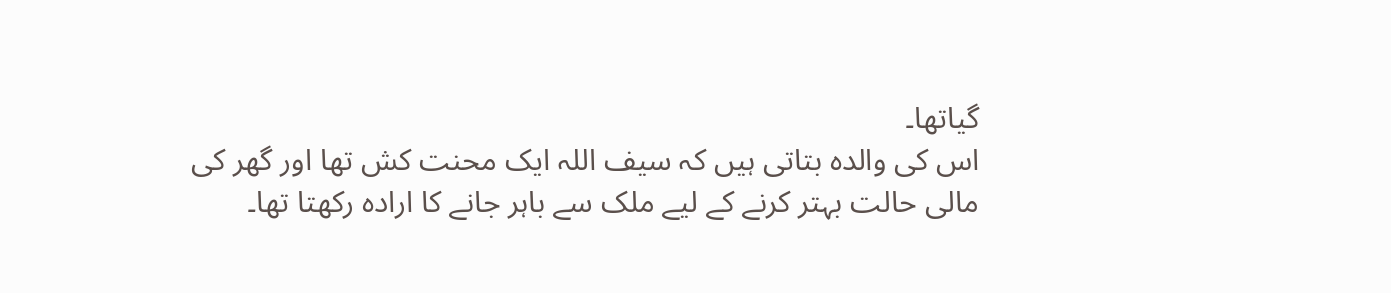گیاتھا۔
اس کی والدہ بتاتی ہیں کہ سیف اللہ ایک محنت کش تھا اور گھر کی مالی حالت بہتر کرنے کے لیے ملک سے باہر جانے کا ارادہ رکھتا تھا۔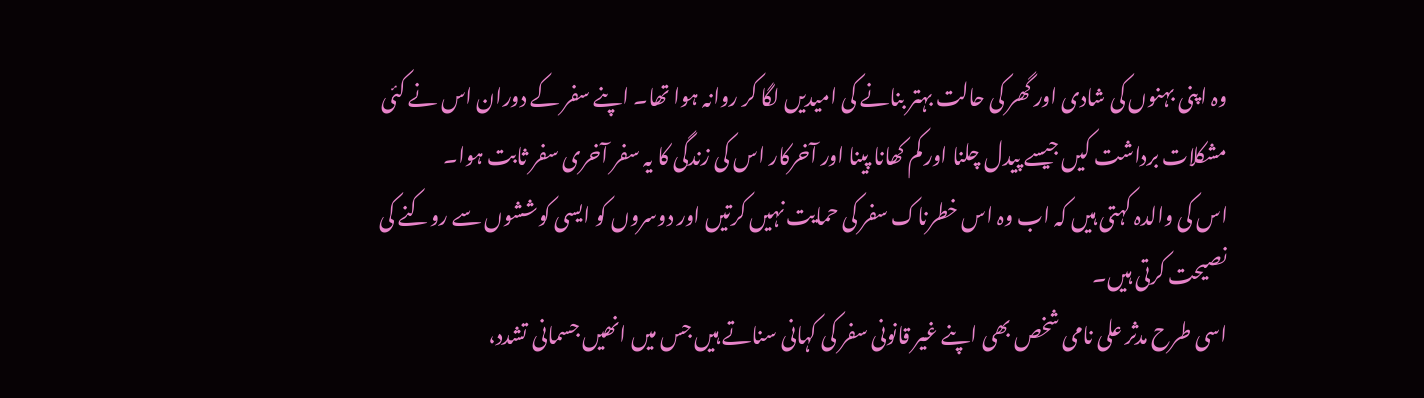وہ اپنی بہنوں کی شادی اور گھر کی حالت بہتر بنانے کی امیدیں لگا کر روانہ ہوا تھا۔ اپنے سفر کے دوران اس نے کئی مشکلات برداشت کیں جیسے پیدل چلنا اور کم کھانا پینا اور آخرکار اس کی زندگی کا یہ سفر آخری سفر ثابت ہوا۔
اس کی والدہ کہتی ہیں کہ اب وہ اس خطرناک سفر کی حمایت نہیں کرتیں اور دوسروں کو ایسی کوششوں سے روکنے کی نصیحت کرتی ہیں۔
اسی طرح مدثر علی نامی شخص بھی اپنے غیر قانونی سفر کی کہانی سناتے ہیں جس میں انھیں جسمانی تشدد،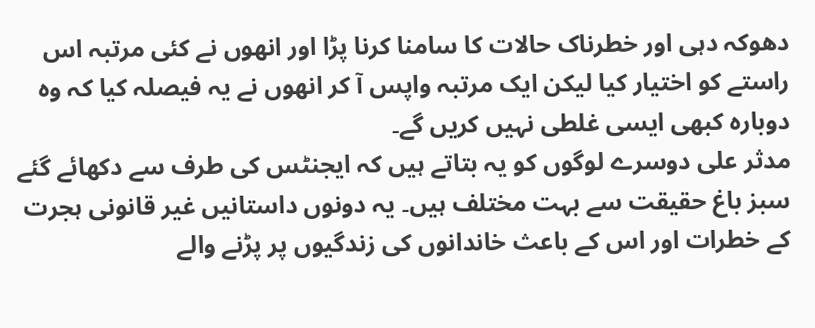دھوکہ دہی اور خطرناک حالات کا سامنا کرنا پڑا اور انھوں نے کئی مرتبہ اس راستے کو اختیار کیا لیکن ایک مرتبہ واپس آ کر انھوں نے یہ فیصلہ کیا کہ وہ دوبارہ کبھی ایسی غلطی نہیں کریں گے۔
مدثر علی دوسرے لوگوں کو یہ بتاتے ہیں کہ ایجنٹس کی طرف سے دکھائے گئے سبز باغ حقیقت سے بہت مختلف ہیں۔ یہ دونوں داستانیں غیر قانونی ہجرت کے خطرات اور اس کے باعث خاندانوں کی زندگیوں پر پڑنے والے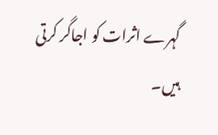گہرے اثرات کو اجاگر کرتی ہیں۔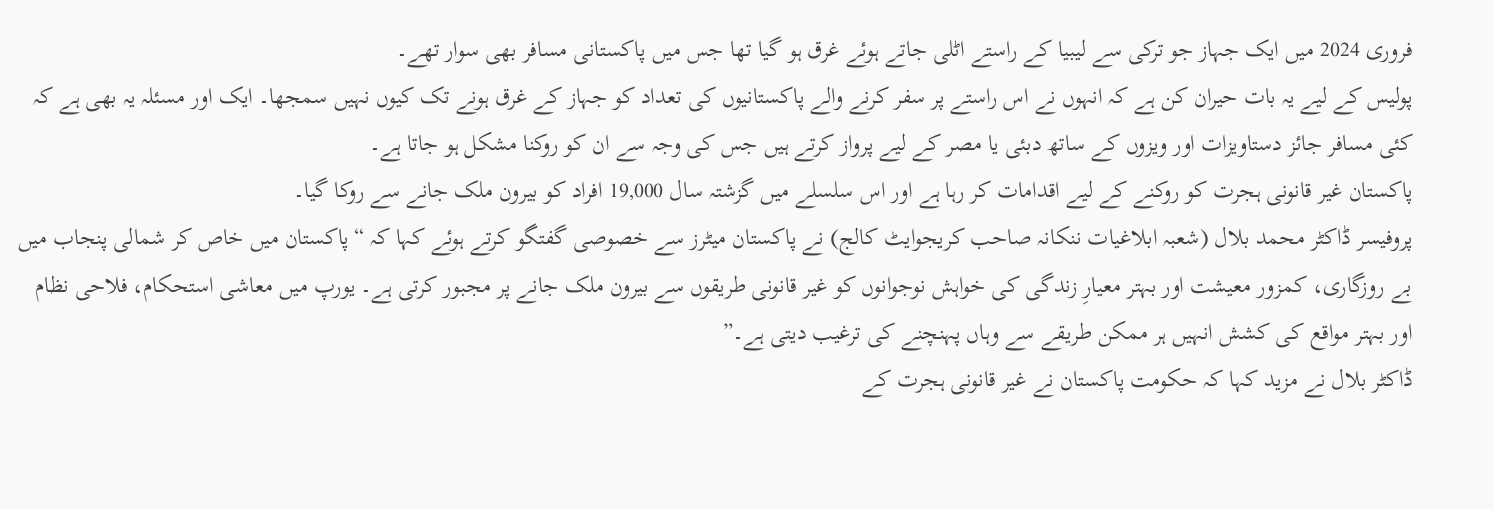فروری 2024 میں ایک جہاز جو ترکی سے لیبیا کے راستے اٹلی جاتے ہوئے غرق ہو گیا تھا جس میں پاکستانی مسافر بھی سوار تھے۔
پولیس کے لیے یہ بات حیران کن ہے کہ انہوں نے اس راستے پر سفر کرنے والے پاکستانیوں کی تعداد کو جہاز کے غرق ہونے تک کیوں نہیں سمجھا۔ ایک اور مسئلہ یہ بھی ہے کہ کئی مسافر جائز دستاویزات اور ویزوں کے ساتھ دبئی یا مصر کے لیے پرواز کرتے ہیں جس کی وجہ سے ان کو روکنا مشکل ہو جاتا ہے۔
پاکستان غیر قانونی ہجرت کو روکنے کے لیے اقدامات کر رہا ہے اور اس سلسلے میں گزشتہ سال 19,000 افراد کو بیرون ملک جانے سے روکا گیا۔
پروفیسر ڈاکٹر محمد بلال (شعبہ ابلاغیات ننکانہ صاحب کریجوایٹ کالج) نے پاکستان میٹرز سے خصوصی گفتگو کرتے ہوئے کہا کہ “پاکستان میں خاص کر شمالی پنجاب میں بے روزگاری، کمزور معیشت اور بہتر معیارِ زندگی کی خواہش نوجوانوں کو غیر قانونی طریقوں سے بیرون ملک جانے پر مجبور کرتی ہے۔ یورپ میں معاشی استحکام، فلاحی نظام اور بہتر مواقع کی کشش انہیں ہر ممکن طریقے سے وہاں پہنچنے کی ترغیب دیتی ہے۔”
ڈاکٹر بلال نے مزید کہا کہ حکومت پاکستان نے غیر قانونی ہجرت کے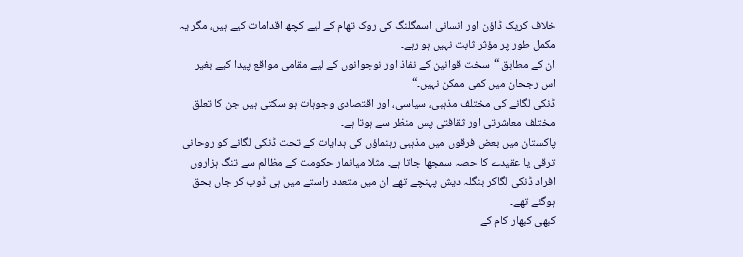خلاف کریک ڈاؤن اور انسانی اسمگلنگ کی روک تھام کے لیے کچھ اقدامات کیے ہیں، مگر یہ مکمل طور پر مؤثر ثابت نہیں ہو رہے۔
ان کے مطابق “سخت قوانین کے نفاذ اور نوجوانوں کے لیے مقامی مواقع پیدا کیے بغیر اس رجحان میں کمی ممکن نہیں۔“
ڈنکی لگانے کی مختلف مذہبی، سیاسی، اور اقتصادی وجوہات ہو سکتی ہیں جن کا تعلق مختلف معاشرتی اور ثقافتی پس منظر سے ہوتا ہے۔
پاکستان میں بعض فرقوں میں مذہبی رہنماؤں کی ہدایات کے تحت ڈنکی لگانے کو روحانی ترقی یا عقیدے کا حصہ سمجھا جاتا ہے۔ مثلا میانمار حکومت کے مظالم سے تنگ ہزاروں افراد ڈنکی لگاکر بنگلہ دیش پہنچے تھے ان میں متعدد راستے میں ہی ڈوب کر جاں بحق ہوگئے تھے۔
کبھی کبھار کام کے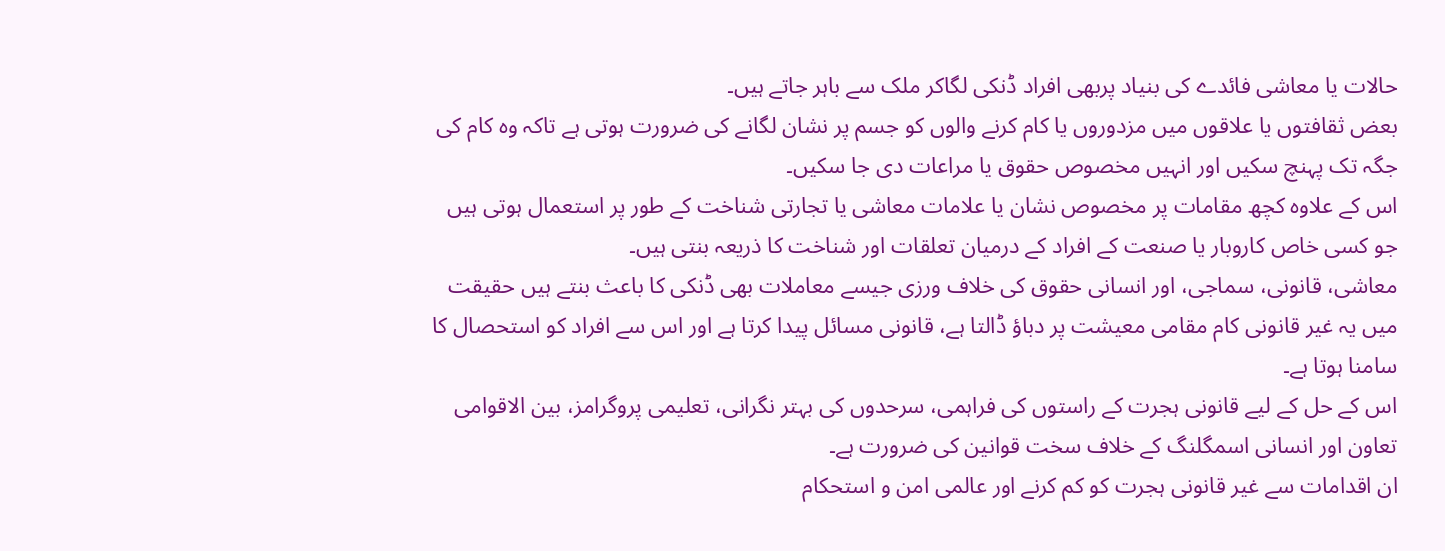حالات یا معاشی فائدے کی بنیاد پربھی افراد ڈنکی لگاکر ملک سے باہر جاتے ہیں۔
بعض ثقافتوں یا علاقوں میں مزدوروں یا کام کرنے والوں کو جسم پر نشان لگانے کی ضرورت ہوتی ہے تاکہ وہ کام کی جگہ تک پہنچ سکیں اور انہیں مخصوص حقوق یا مراعات دی جا سکیں۔
اس کے علاوہ کچھ مقامات پر مخصوص نشان یا علامات معاشی یا تجارتی شناخت کے طور پر استعمال ہوتی ہیں جو کسی خاص کاروبار یا صنعت کے افراد کے درمیان تعلقات اور شناخت کا ذریعہ بنتی ہیں۔
معاشی، قانونی، سماجی، اور انسانی حقوق کی خلاف ورزی جیسے معاملات بھی ڈنکی کا باعث بنتے ہیں حقیقت میں یہ غیر قانونی کام مقامی معیشت پر دباؤ ڈالتا ہے، قانونی مسائل پیدا کرتا ہے اور اس سے افراد کو استحصال کا سامنا ہوتا ہے۔
اس کے حل کے لیے قانونی ہجرت کے راستوں کی فراہمی، سرحدوں کی بہتر نگرانی، تعلیمی پروگرامز، بین الاقوامی تعاون اور انسانی اسمگلنگ کے خلاف سخت قوانین کی ضرورت ہے۔
ان اقدامات سے غیر قانونی ہجرت کو کم کرنے اور عالمی امن و استحکام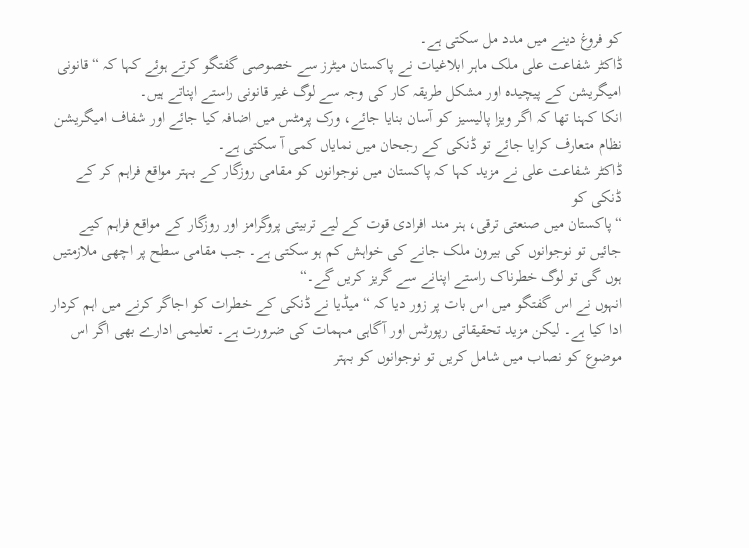کو فروغ دینے میں مدد مل سکتی ہے۔
ڈاکٹر شفاعت علی ملک ماہر ابلاغیات نے پاکستان میٹرز سے خصوصی گفتگو کرتے ہوئے کہا کہ “قانونی امیگریشن کے پیچیدہ اور مشکل طریقہ کار کی وجہ سے لوگ غیر قانونی راستے اپناتے ہیں۔
انکا کہنا تھا کہ اگر ویزا پالیسیز کو آسان بنایا جائے، ورک پرمٹس میں اضافہ کیا جائے اور شفاف امیگریشن نظام متعارف کرایا جائے تو ڈنکی کے رجحان میں نمایاں کمی آ سکتی ہے۔
ڈاکٹر شفاعت علی نے مزید کہا کہ پاکستان میں نوجوانوں کو مقامی روزگار کے بہتر مواقع فراہم کر کے ڈنکی کو
“پاکستان میں صنعتی ترقی، ہنر مند افرادی قوت کے لیے تربیتی پروگرامز اور روزگار کے مواقع فراہم کیے جائیں تو نوجوانوں کی بیرون ملک جانے کی خواہش کم ہو سکتی ہے۔ جب مقامی سطح پر اچھی ملازمتیں ہوں گی تو لوگ خطرناک راستے اپنانے سے گریز کریں گے۔“
انہوں نے اس گفتگو میں اس بات پر زور دیا کہ “میڈیا نے ڈنکی کے خطرات کو اجاگر کرنے میں اہم کردار ادا کیا ہے۔ لیکن مزید تحقیقاتی رپورٹس اور آگاہی مہمات کی ضرورت ہے۔ تعلیمی ادارے بھی اگر اس موضوع کو نصاب میں شامل کریں تو نوجوانوں کو بہتر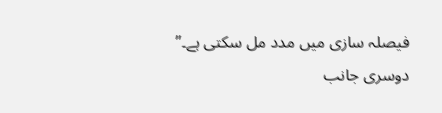فیصلہ سازی میں مدد مل سکتی ہے۔”
دوسری جانب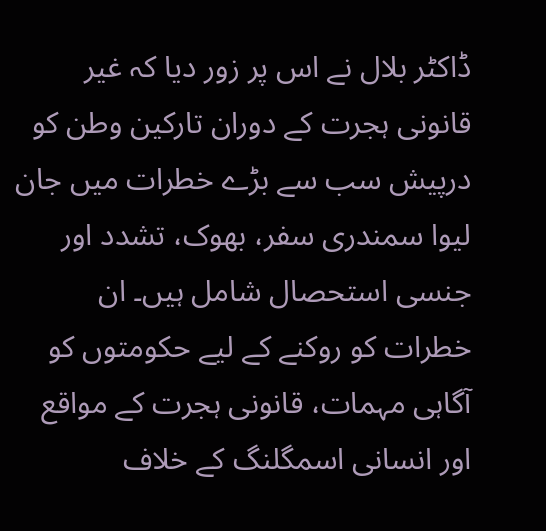ڈاکٹر بلال نے اس پر زور دیا کہ غیر قانونی ہجرت کے دوران تارکین وطن کو درپیش سب سے بڑے خطرات میں جان لیوا سمندری سفر، بھوک، تشدد اور جنسی استحصال شامل ہیں۔ ان خطرات کو روکنے کے لیے حکومتوں کو آگاہی مہمات، قانونی ہجرت کے مواقع اور انسانی اسمگلنگ کے خلاف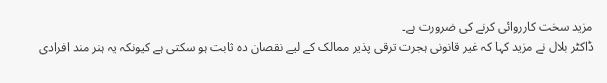مزید سخت کارروائی کرنے کی ضرورت ہے۔
ڈاکٹر بلال نے مزید کہا کہ غیر قانونی ہجرت ترقی پذیر ممالک کے لیے نقصان دہ ثابت ہو سکتی ہے کیونکہ یہ ہنر مند افرادی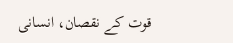قوت کے نقصان، انسانی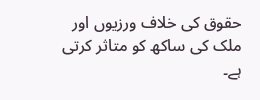حقوق کی خلاف ورزیوں اور ملک کی ساکھ کو متاثر کرتی ہے۔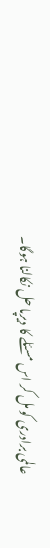عالمی برادری کو مل کر اس مسئلے کا دیرپا حل نکالنا ہوگا۔